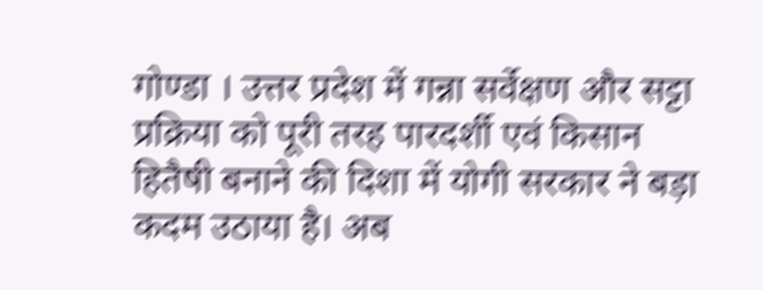गोण्डा । उत्तर प्रदेश में गन्ना सर्वेक्षण और सट्टा प्रक्रिया को पूरी तरह पारदर्शी एवं किसान हितैषी बनाने की दिशा में योगी सरकार ने बड़ा कदम उठाया है। अब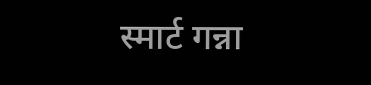स्मार्ट गन्ना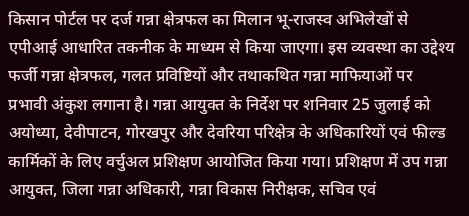किसान पोर्टल पर दर्ज गन्ना क्षेत्रफल का मिलान भू-राजस्व अभिलेखों से एपीआई आधारित तकनीक के माध्यम से किया जाएगा। इस व्यवस्था का उद्देश्य फर्जी गन्ना क्षेत्रफल, गलत प्रविष्टियों और तथाकथित गन्ना माफियाओं पर प्रभावी अंकुश लगाना है। गन्ना आयुक्त के निर्देश पर शनिवार 25 जुलाई को अयोध्या, देवीपाटन, गोरखपुर और देवरिया परिक्षेत्र के अधिकारियों एवं फील्ड कार्मिकों के लिए वर्चुअल प्रशिक्षण आयोजित किया गया। प्रशिक्षण में उप गन्ना आयुक्त, जिला गन्ना अधिकारी, गन्ना विकास निरीक्षक, सचिव एवं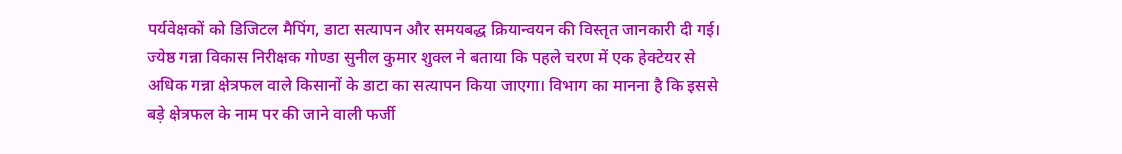पर्यवेक्षकों को डिजिटल मैपिंग, डाटा सत्यापन और समयबद्ध क्रियान्वयन की विस्तृत जानकारी दी गई। ज्येष्ठ गन्ना विकास निरीक्षक गोण्डा सुनील कुमार शुक्ल ने बताया कि पहले चरण में एक हेक्टेयर से अधिक गन्ना क्षेत्रफल वाले किसानों के डाटा का सत्यापन किया जाएगा। विभाग का मानना है कि इससे बड़े क्षेत्रफल के नाम पर की जाने वाली फर्जी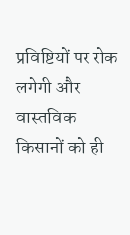प्रविष्टियों पर रोक लगेगी और वास्तविक किसानों को ही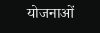योजनाओं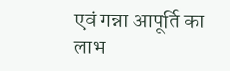एवं गन्ना आपूर्ति का लाभ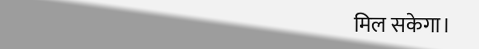मिल सकेगा।